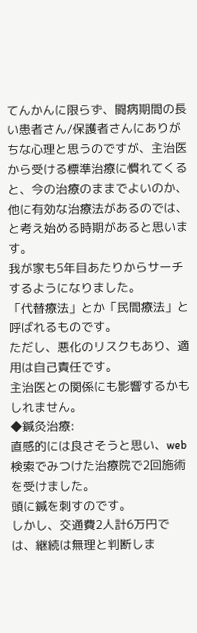てんかんに限らず、闘病期間の長い患者さん/保護者さんにありがちな心理と思うのですが、主治医から受ける標準治療に慣れてくると、今の治療のままでよいのか、他に有効な治療法があるのでは、と考え始める時期があると思います。
我が家も5年目あたりからサーチするようになりました。
「代替療法」とか「民間療法」と呼ばれるものです。
ただし、悪化のリスクもあり、適用は自己責任です。
主治医との関係にも影響するかもしれません。
◆鍼灸治療:
直感的には良さそうと思い、web検索でみつけた治療院で2回施術を受けました。
頭に鍼を刺すのです。
しかし、交通費2人計6万円では、継続は無理と判断しま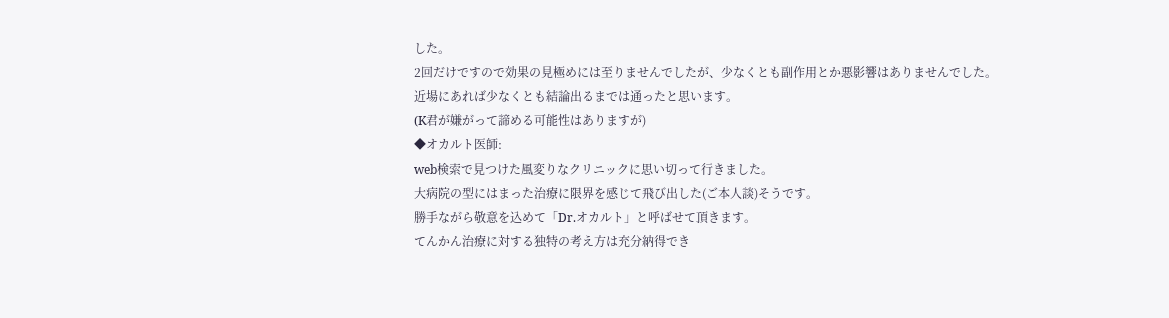した。
2回だけですので効果の見極めには至りませんでしたが、少なくとも副作用とか悪影響はありませんでした。
近場にあれば少なくとも結論出るまでは通ったと思います。
(K君が嫌がって諦める可能性はありますが)
◆オカルト医師:
web検索で見つけた風変りなクリニックに思い切って行きました。
大病院の型にはまった治療に限界を感じて飛び出した(ご本人談)そうです。
勝手ながら敬意を込めて「Dr.オカルト」と呼ばせて頂きます。
てんかん治療に対する独特の考え方は充分納得でき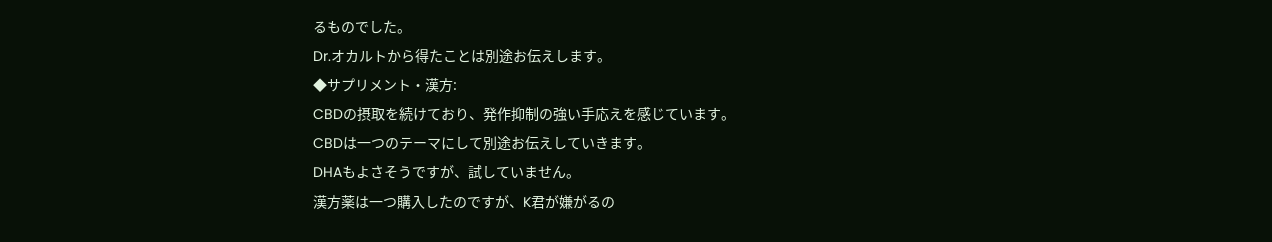るものでした。
Dr.オカルトから得たことは別途お伝えします。
◆サプリメント・漢方:
CBDの摂取を続けており、発作抑制の強い手応えを感じています。
CBDは一つのテーマにして別途お伝えしていきます。
DHAもよさそうですが、試していません。
漢方薬は一つ購入したのですが、K君が嫌がるの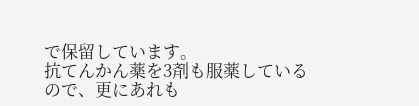で保留しています。
抗てんかん薬を3剤も服薬しているので、更にあれも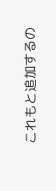これもと追加するの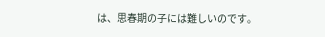は、思春期の子には難しいのです。